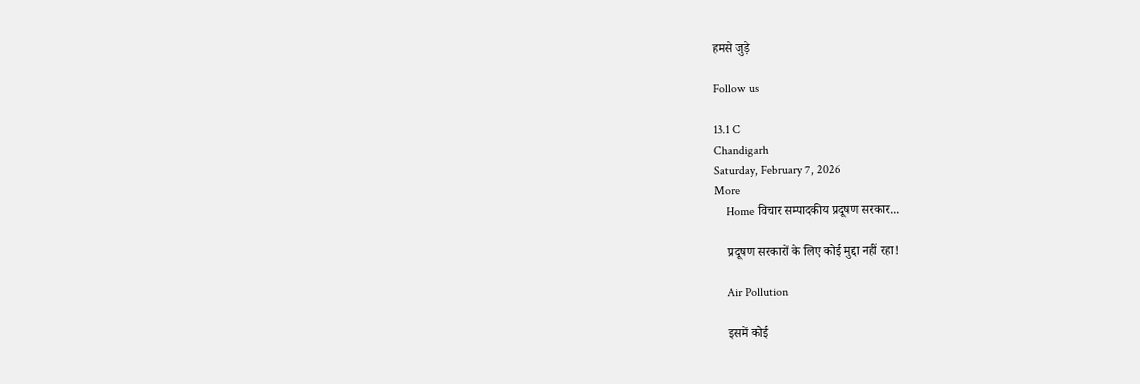हमसे जुड़े

Follow us

13.1 C
Chandigarh
Saturday, February 7, 2026
More
    Home विचार सम्पादकीय प्रदूषण सरकार...

    प्रदूषण सरकारों के लिए कोई मुद्दा नहीं रहा!

    Air Pollution

    इसमें कोई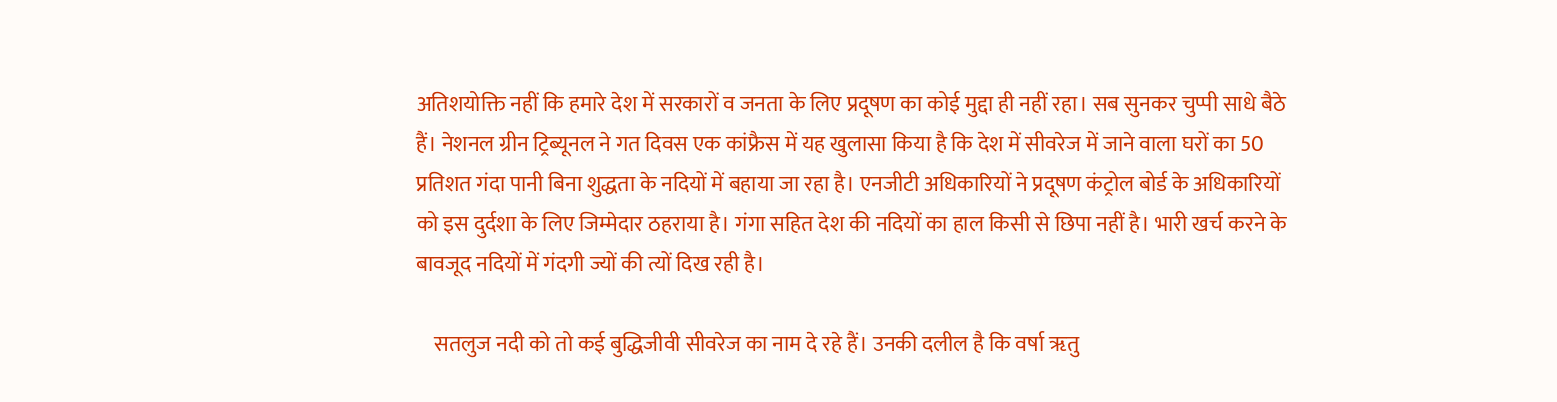अतिशयोक्ति नहीं कि हमारे देश में सरकारों व जनता के लिए प्रदूषण का कोई मुद्दा ही नहीं रहा। सब सुनकर चुप्पी साधे बैठे हैं। नेशनल ग्रीन ट्रिब्यूनल ने गत दिवस एक कांफ्रैस में यह खुलासा किया है कि देश में सीवरेज में जाने वाला घरों का 50 प्रतिशत गंदा पानी बिना शुद्धता के नदियों में बहाया जा रहा है। एनजीटी अधिकारियों ने प्रदूषण कंट्रोल बोर्ड के अधिकारियों को इस दुर्दशा के लिए जिम्मेदार ठहराया है। गंगा सहित देश की नदियों का हाल किसी से छिपा नहीं है। भारी खर्च करने के बावजूद नदियों में गंदगी ज्यों की त्यों दिख रही है।

    सतलुज नदी को तो कई बुद्धिजीवी सीवरेज का नाम दे रहे हैं। उनकी दलील है कि वर्षा ॠतु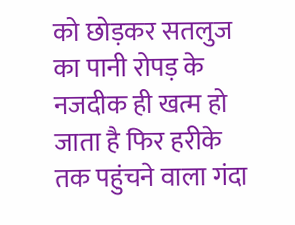को छोड़कर सतलुज का पानी रोपड़ के नजदीक ही खत्म हो जाता है फिर हरीके तक पहुंचने वाला गंदा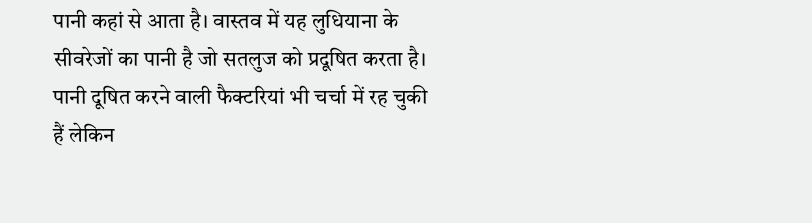पानी कहां से आता है। वास्तव में यह लुधियाना के सीवरेजों का पानी है जो सतलुज को प्रदूषित करता है। पानी दूषित करने वाली फैक्टरियां भी चर्चा में रह चुकी हैं लेकिन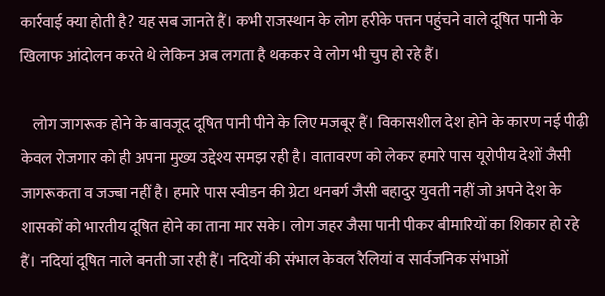कार्रवाई क्या होती है? यह सब जानते हैं। कभी राजस्थान के लोग हरीके पत्तन पहुंचने वाले दूषित पानी के खिलाफ आंदोलन करते थे लेकिन अब लगता है थककर वे लोग भी चुप हो रहे हैं।

    लोग जागरूक होने के बावजूद दूषित पानी पीने के लिए मजबूर हैं। विकासशील देश होने के कारण नई पीढ़ी केवल रोजगार को ही अपना मुख्य उद्देश्य समझ रही है। वातावरण को लेकर हमारे पास यूरोपीय देशों जैसी जागरूकता व जज्बा नहीं है। हमारे पास स्वीडन की ग्रेटा थनबर्ग जैसी बहादुर युवती नहीं जो अपने देश के शासकों को भारतीय दूषित होने का ताना मार सके। लोग जहर जैसा पानी पीकर बीमारियों का शिकार हो रहे हैं। नदियां दूषित नाले बनती जा रही हैं। नदियों की संभाल केवल रैलियां व सार्वजनिक संभाओं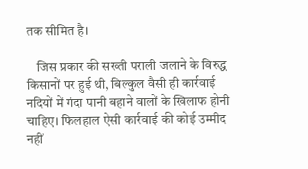तक सीमित है।

    जिस प्रकार की सख्ती पराली जलाने के विरुद्ध किसानों पर हुई थी, बिल्कुल वैसी ही कार्रवाई नदियों में गंदा पानी बहाने वालों के खिलाफ होनी चाहिए। फिलहाल ऐसी कार्रवाई की कोई उम्मीद नहीं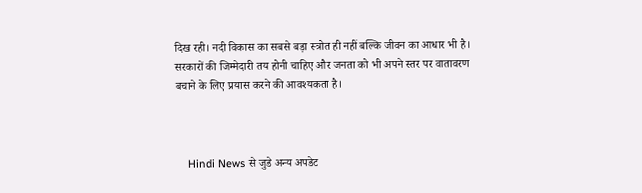दिख रही। नदी विकास का सबसे बड़ा स्त्रोत ही नहीं बल्कि जीवन का आधार भी है। सरकारों की जिम्मेदारी तय होनी चाहिए और जनता को भी अपने स्तर पर वातावरण बचाने के लिए प्रयास करने की आवश्यकता है।



    Hindi News से जुडे अन्य अपडेट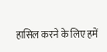हासिल करने के लिए हमें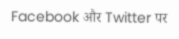Facebook और Twitter पर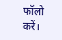फॉलो करें।